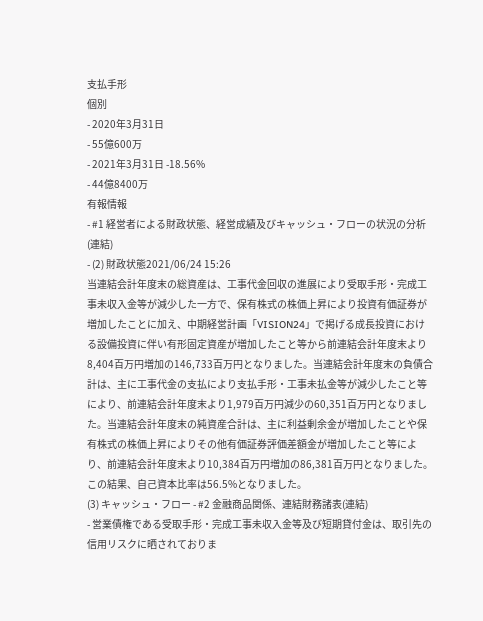支払手形
個別
- 2020年3月31日
- 55億600万
- 2021年3月31日 -18.56%
- 44億8400万
有報情報
- #1 経営者による財政状態、経営成績及びキャッシュ・フローの状況の分析(連結)
- (2) 財政状態2021/06/24 15:26
当連結会計年度末の総資産は、工事代金回収の進展により受取手形・完成工事未収入金等が減少した一方で、保有株式の株価上昇により投資有価証券が増加したことに加え、中期経営計画「VISION24」で掲げる成長投資における設備投資に伴い有形固定資産が増加したこと等から前連結会計年度末より8,404百万円増加の146,733百万円となりました。当連結会計年度末の負債合計は、主に工事代金の支払により支払手形・工事未払金等が減少したこと等により、前連結会計年度末より1,979百万円減少の60,351百万円となりました。当連結会計年度末の純資産合計は、主に利益剰余金が増加したことや保有株式の株価上昇によりその他有価証券評価差額金が増加したこと等により、前連結会計年度末より10,384百万円増加の86,381百万円となりました。この結果、自己資本比率は56.5%となりました。
(3) キャッシュ・フロー - #2 金融商品関係、連結財務諸表(連結)
- 営業債権である受取手形・完成工事未収入金等及び短期貸付金は、取引先の信用リスクに晒されておりま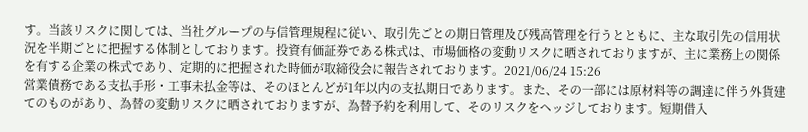す。当該リスクに関しては、当社グループの与信管理規程に従い、取引先ごとの期日管理及び残高管理を行うとともに、主な取引先の信用状況を半期ごとに把握する体制としております。投資有価証券である株式は、市場価格の変動リスクに晒されておりますが、主に業務上の関係を有する企業の株式であり、定期的に把握された時価が取締役会に報告されております。2021/06/24 15:26
営業債務である支払手形・工事未払金等は、そのほとんどが1年以内の支払期日であります。また、その一部には原材料等の調達に伴う外貨建てのものがあり、為替の変動リスクに晒されておりますが、為替予約を利用して、そのリスクをヘッジしております。短期借入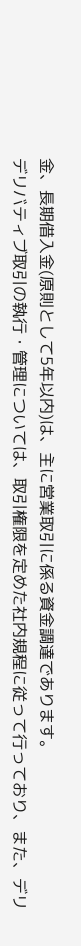金、長期借入金(原則として5年以内)は、主に営業取引に係る資金調達であります。
デリバティブ取引の執行・管理については、取引権限を定めた社内規程に従って行っており、また、デリ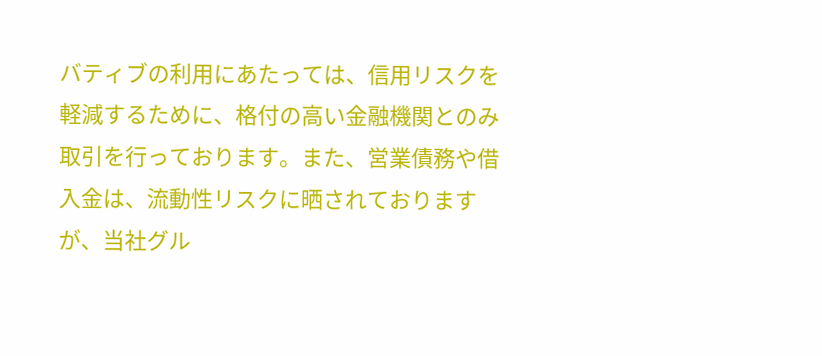バティブの利用にあたっては、信用リスクを軽減するために、格付の高い金融機関とのみ取引を行っております。また、営業債務や借入金は、流動性リスクに晒されておりますが、当社グル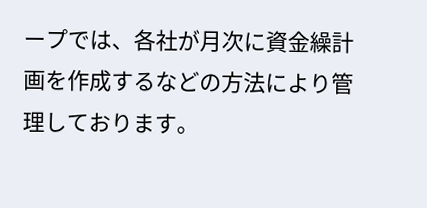ープでは、各社が月次に資金繰計画を作成するなどの方法により管理しております。